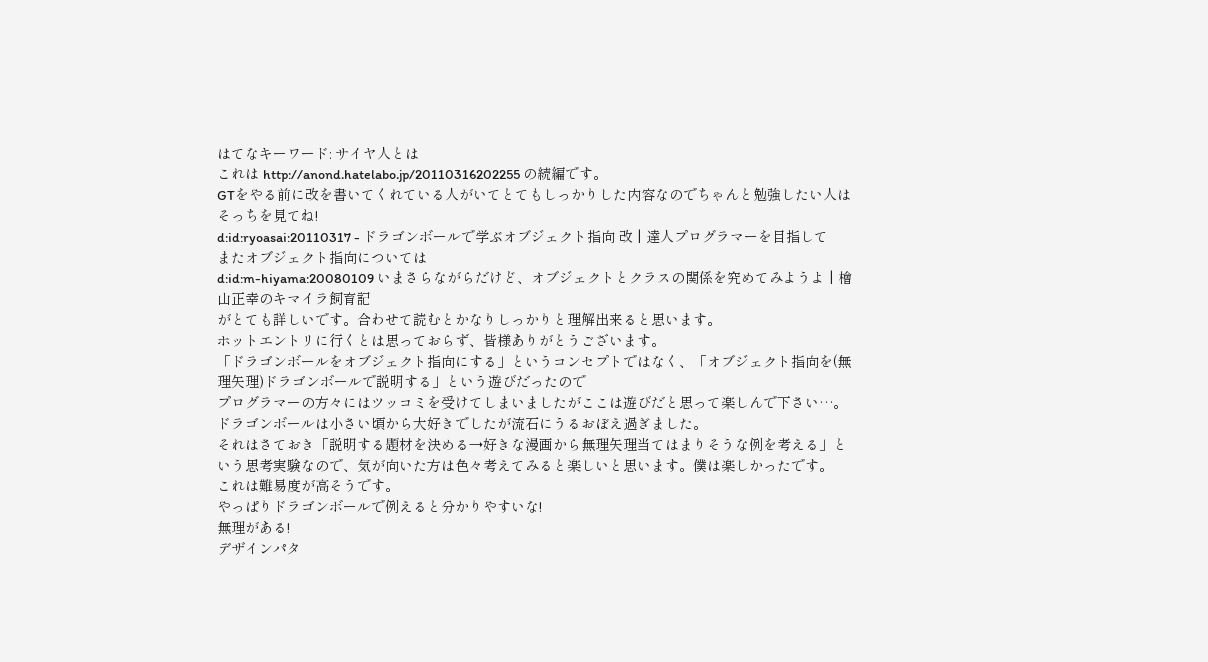はてなキーワード: サイヤ人とは
これは http://anond.hatelabo.jp/20110316202255 の続編です。
GTをやる前に改を書いてくれている人がいてとてもしっかりした内容なのでちゃんと勉強したい人はそっちを見てね!
d:id:ryoasai:20110317 - ドラゴンボールで学ぶオブジェクト指向 改 | 達人プログラマーを目指して
またオブジェクト指向については
d:id:m-hiyama:20080109 いまさらながらだけど、オブジェクトとクラスの関係を究めてみようよ | 檜山正幸のキマイラ飼育記
がとても詳しいです。合わせて読むとかなりしっかりと理解出来ると思います。
ホットエントリに行くとは思っておらず、皆様ありがとうございます。
「ドラゴンボールをオブジェクト指向にする」というコンセプトではなく、「オブジェクト指向を(無理矢理)ドラゴンボールで説明する」という遊びだったので
プログラマーの方々にはツッコミを受けてしまいましたがここは遊びだと思って楽しんで下さい…。
ドラゴンボールは小さい頃から大好きでしたが流石にうるおぼえ過ぎました。
それはさておき「説明する題材を決める→好きな漫画から無理矢理当てはまりそうな例を考える」という思考実験なので、気が向いた方は色々考えてみると楽しいと思います。僕は楽しかったです。
これは難易度が高そうです。
やっぱりドラゴンボールで例えると分かりやすいな!
無理がある!
デザインパタ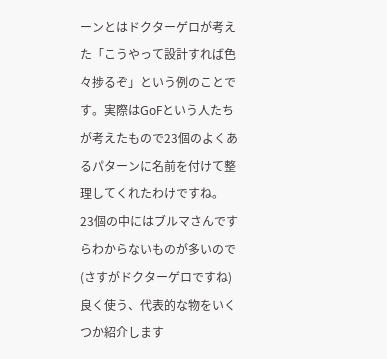ーンとはドクターゲロが考えた「こうやって設計すれば色々捗るぞ」という例のことです。実際はGoFという人たちが考えたもので23個のよくあるパターンに名前を付けて整理してくれたわけですね。
23個の中にはブルマさんですらわからないものが多いので(さすがドクターゲロですね)良く使う、代表的な物をいくつか紹介します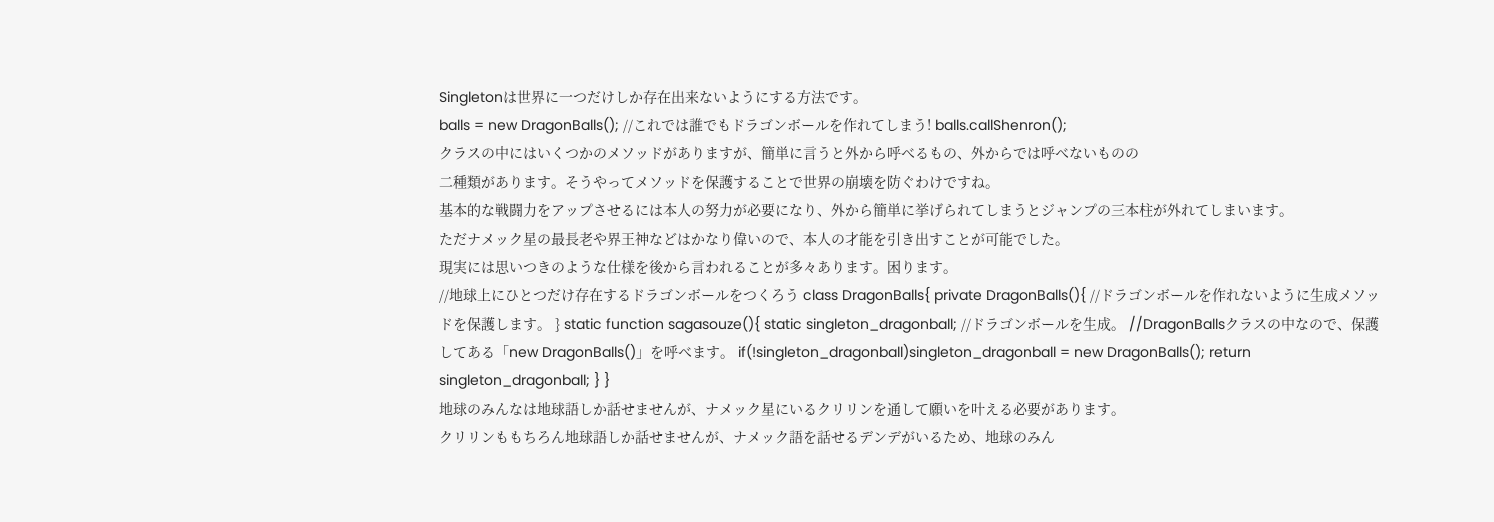Singletonは世界に一つだけしか存在出来ないようにする方法です。
balls = new DragonBalls(); //これでは誰でもドラゴンボールを作れてしまう! balls.callShenron();
クラスの中にはいくつかのメソッドがありますが、簡単に言うと外から呼べるもの、外からでは呼べないものの
二種類があります。そうやってメソッドを保護することで世界の崩壊を防ぐわけですね。
基本的な戦闘力をアップさせるには本人の努力が必要になり、外から簡単に挙げられてしまうとジャンプの三本柱が外れてしまいます。
ただナメック星の最長老や界王神などはかなり偉いので、本人の才能を引き出すことが可能でした。
現実には思いつきのような仕様を後から言われることが多々あります。困ります。
//地球上にひとつだけ存在するドラゴンボールをつくろう class DragonBalls{ private DragonBalls(){ //ドラゴンボールを作れないように生成メソッドを保護します。 } static function sagasouze(){ static singleton_dragonball; //ドラゴンボールを生成。 //DragonBallsクラスの中なので、保護してある「new DragonBalls()」を呼べます。 if(!singleton_dragonball)singleton_dragonball = new DragonBalls(); return singleton_dragonball; } }
地球のみんなは地球語しか話せませんが、ナメック星にいるクリリンを通して願いを叶える必要があります。
クリリンももちろん地球語しか話せませんが、ナメック語を話せるデンデがいるため、地球のみん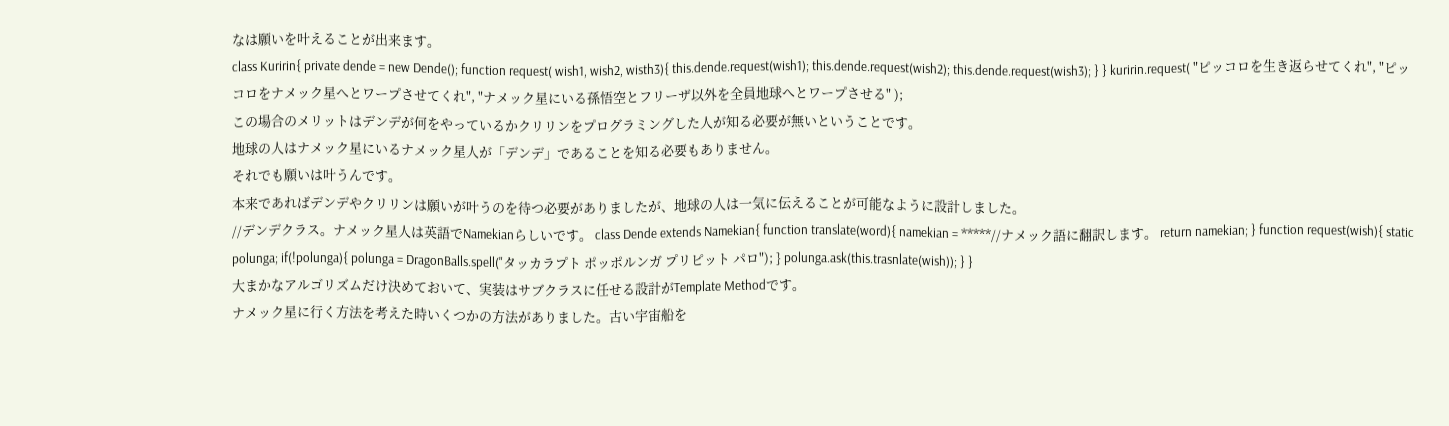なは願いを叶えることが出来ます。
class Kuririn{ private dende = new Dende(); function request( wish1, wish2, wisth3){ this.dende.request(wish1); this.dende.request(wish2); this.dende.request(wish3); } } kuririn.request( "ピッコロを生き返らせてくれ", "ピッコロをナメック星へとワープさせてくれ", "ナメック星にいる孫悟空とフリーザ以外を全員地球へとワープさせる" );
この場合のメリットはデンデが何をやっているかクリリンをプログラミングした人が知る必要が無いということです。
地球の人はナメック星にいるナメック星人が「デンデ」であることを知る必要もありません。
それでも願いは叶うんです。
本来であればデンデやクリリンは願いが叶うのを待つ必要がありましたが、地球の人は一気に伝えることが可能なように設計しました。
//デンデクラス。ナメック星人は英語でNamekianらしいです。 class Dende extends Namekian{ function translate(word){ namekian = *****//ナメック語に翻訳します。 return namekian; } function request(wish){ static polunga; if(!polunga){ polunga = DragonBalls.spell("タッカラプト ポッポルンガ プリピット パロ"); } polunga.ask(this.trasnlate(wish)); } }
大まかなアルゴリズムだけ決めておいて、実装はサブクラスに任せる設計がTemplate Methodです。
ナメック星に行く方法を考えた時いくつかの方法がありました。古い宇宙船を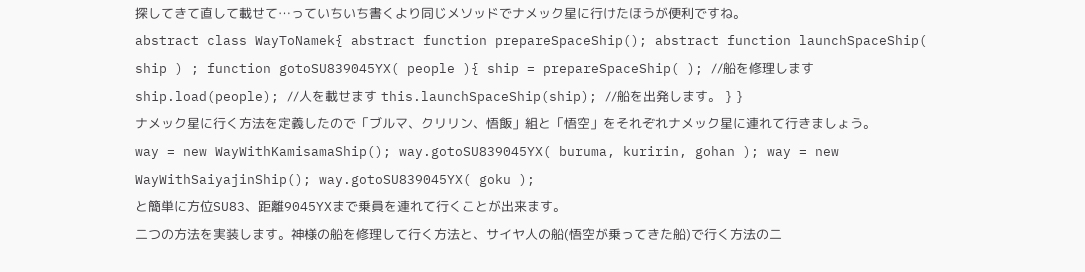探してきて直して載せて…っていちいち書くより同じメソッドでナメック星に行けたほうが便利ですね。
abstract class WayToNamek{ abstract function prepareSpaceShip(); abstract function launchSpaceShip( ship ) ; function gotoSU839045YX( people ){ ship = prepareSpaceShip( ); //船を修理します ship.load(people); //人を載せます this.launchSpaceShip(ship); //船を出発します。 } }
ナメック星に行く方法を定義したので「ブルマ、クリリン、悟飯」組と「悟空」をそれぞれナメック星に連れて行きましょう。
way = new WayWithKamisamaShip(); way.gotoSU839045YX( buruma, kuririn, gohan ); way = new WayWithSaiyajinShip(); way.gotoSU839045YX( goku );
と簡単に方位SU83、距離9045YXまで乗員を連れて行くことが出来ます。
二つの方法を実装します。神様の船を修理して行く方法と、サイヤ人の船(悟空が乗ってきた船)で行く方法の二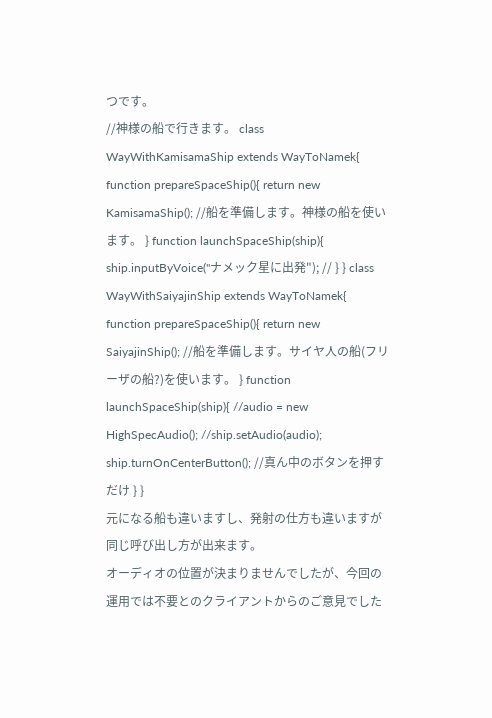つです。
//神様の船で行きます。 class WayWithKamisamaShip extends WayToNamek{ function prepareSpaceShip(){ return new KamisamaShip(); //船を準備します。神様の船を使います。 } function launchSpaceShip(ship){ ship.inputByVoice("ナメック星に出発"); // } } class WayWithSaiyajinShip extends WayToNamek{ function prepareSpaceShip(){ return new SaiyajinShip(); //船を準備します。サイヤ人の船(フリーザの船?)を使います。 } function launchSpaceShip(ship){ //audio = new HighSpecAudio(); //ship.setAudio(audio); ship.turnOnCenterButton(); //真ん中のボタンを押すだけ } }
元になる船も違いますし、発射の仕方も違いますが同じ呼び出し方が出来ます。
オーディオの位置が決まりませんでしたが、今回の運用では不要とのクライアントからのご意見でした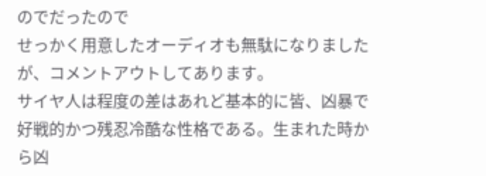のでだったので
せっかく用意したオーディオも無駄になりましたが、コメントアウトしてあります。
サイヤ人は程度の差はあれど基本的に皆、凶暴で好戦的かつ残忍冷酷な性格である。生まれた時から凶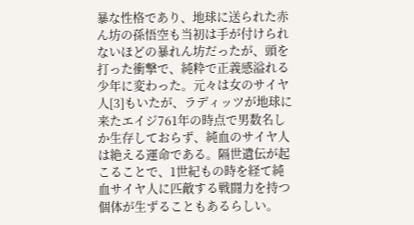暴な性格であり、地球に送られた赤ん坊の孫悟空も当初は手が付けられないほどの暴れん坊だったが、頭を打った衝撃で、純粋で正義感溢れる少年に変わった。元々は女のサイヤ人[3]もいたが、ラディッツが地球に来たエイジ761年の時点で男数名しか生存しておらず、純血のサイヤ人は絶える運命である。隔世遺伝が起こることで、1世紀もの時を経て純血サイヤ人に匹敵する戦闘力を持つ個体が生ずることもあるらしい。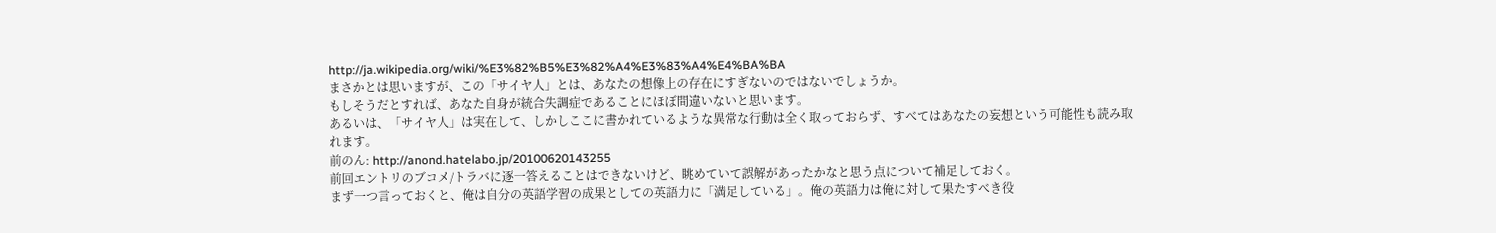http://ja.wikipedia.org/wiki/%E3%82%B5%E3%82%A4%E3%83%A4%E4%BA%BA
まさかとは思いますが、この「サイヤ人」とは、あなたの想像上の存在にすぎないのではないでしょうか。
もしそうだとすれば、あなた自身が統合失調症であることにほぼ間違いないと思います。
あるいは、「サイヤ人」は実在して、しかしここに書かれているような異常な行動は全く取っておらず、すべてはあなたの妄想という可能性も読み取れます。
前のん: http://anond.hatelabo.jp/20100620143255
前回エントリのブコメ/トラバに逐一答えることはできないけど、眺めていて誤解があったかなと思う点について補足しておく。
まず一つ言っておくと、俺は自分の英語学習の成果としての英語力に「満足している」。俺の英語力は俺に対して果たすべき役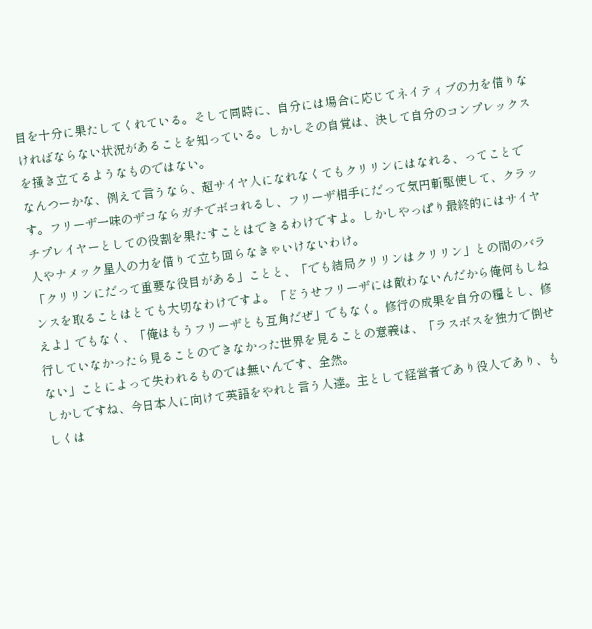目を十分に果たしてくれている。そして同時に、自分には場合に応じてネイティブの力を借りなければならない状況があることを知っている。しかしその自覚は、決して自分のコンプレックスを掻き立てるようなものではない。
なんつーかな、例えて言うなら、超サイヤ人になれなくてもクリリンにはなれる、ってことです。フリーザ一味のザコならガチでボコれるし、フリーザ相手にだって気円斬駆使して、クラッチプレイヤーとしての役割を果たすことはできるわけですよ。しかしやっぱり最終的にはサイヤ人やナメック星人の力を借りて立ち回らなきゃいけないわけ。
「クリリンにだって重要な役目がある」ことと、「でも結局クリリンはクリリン」との間のバランスを取ることはとても大切なわけですよ。「どうせフリーザには敵わないんだから俺何もしねえよ」でもなく、「俺はもうフリーザとも互角だぜ」でもなく。修行の成果を自分の糧とし、修行していなかったら見ることのできなかった世界を見ることの意義は、「ラスボスを独力で倒せない」ことによって失われるものでは無いんです、全然。
しかしですね、今日本人に向けて英語をやれと言う人達。主として経営者であり役人であり、もしくは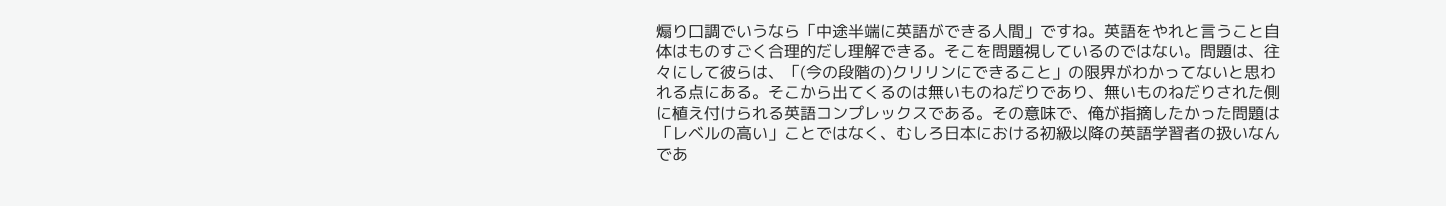煽り口調でいうなら「中途半端に英語ができる人間」ですね。英語をやれと言うこと自体はものすごく合理的だし理解できる。そこを問題視しているのではない。問題は、往々にして彼らは、「(今の段階の)クリリンにできること」の限界がわかってないと思われる点にある。そこから出てくるのは無いものねだりであり、無いものねだりされた側に植え付けられる英語コンプレックスである。その意味で、俺が指摘したかった問題は「レベルの高い」ことではなく、むしろ日本における初級以降の英語学習者の扱いなんであ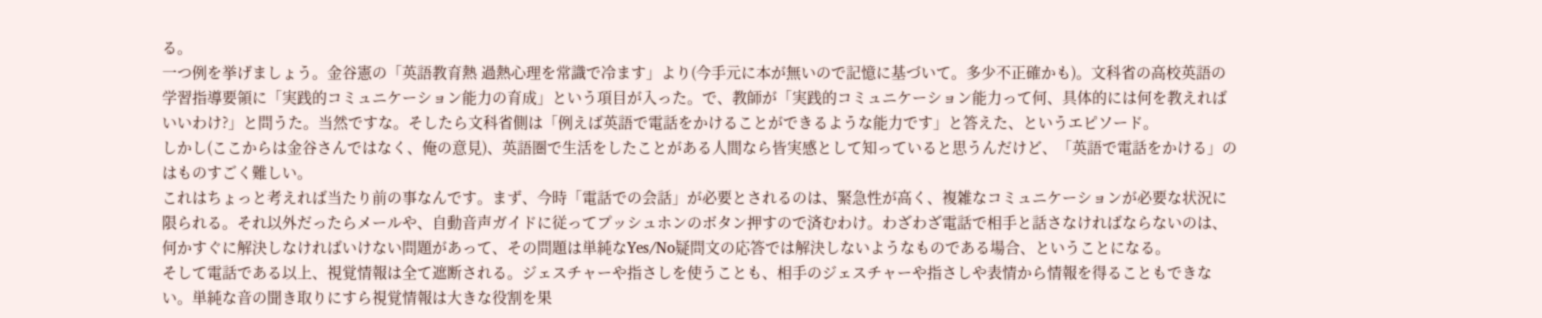る。
一つ例を挙げましょう。金谷憲の「英語教育熱 過熱心理を常識で冷ます」より(今手元に本が無いので記憶に基づいて。多少不正確かも)。文科省の高校英語の学習指導要領に「実践的コミュニケーション能力の育成」という項目が入った。で、教師が「実践的コミュニケーション能力って何、具体的には何を教えればいいわけ?」と問うた。当然ですな。そしたら文科省側は「例えば英語で電話をかけることができるような能力です」と答えた、というエピソード。
しかし(ここからは金谷さんではなく、俺の意見)、英語圏で生活をしたことがある人間なら皆実感として知っていると思うんだけど、「英語で電話をかける」のはものすごく難しい。
これはちょっと考えれば当たり前の事なんです。まず、今時「電話での会話」が必要とされるのは、緊急性が高く、複雑なコミュニケーションが必要な状況に限られる。それ以外だったらメールや、自動音声ガイドに従ってプッシュホンのボタン押すので済むわけ。わざわざ電話で相手と話さなければならないのは、何かすぐに解決しなければいけない問題があって、その問題は単純なYes/No疑問文の応答では解決しないようなものである場合、ということになる。
そして電話である以上、視覚情報は全て遮断される。ジェスチャーや指さしを使うことも、相手のジェスチャーや指さしや表情から情報を得ることもできない。単純な音の聞き取りにすら視覚情報は大きな役割を果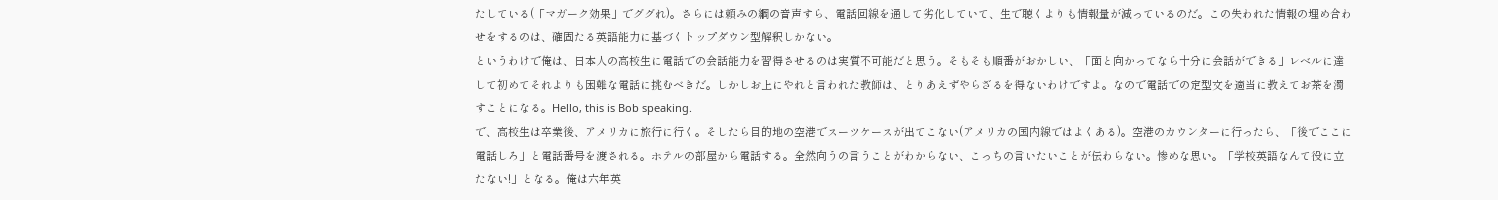たしている(「マガーク効果」でググれ)。さらには頼みの綱の音声すら、電話回線を通して劣化していて、生で聴くよりも情報量が減っているのだ。この失われた情報の埋め合わせをするのは、確固たる英語能力に基づくトップダウン型解釈しかない。
というわけで俺は、日本人の高校生に電話での会話能力を習得させるのは実質不可能だと思う。そもそも順番がおかしい、「面と向かってなら十分に会話ができる」レベルに達して初めてそれよりも困難な電話に挑むべきだ。しかしお上にやれと言われた教師は、とりあえずやらざるを得ないわけですよ。なので電話での定型文を適当に教えてお茶を濁すことになる。Hello, this is Bob speaking.
で、高校生は卒業後、アメリカに旅行に行く。そしたら目的地の空港でスーツケースが出てこない(アメリカの国内線ではよくある)。空港のカウンターに行ったら、「後でここに電話しろ」と電話番号を渡される。ホテルの部屋から電話する。全然向うの言うことがわからない、こっちの言いたいことが伝わらない。惨めな思い。「学校英語なんて役に立たない!」となる。俺は六年英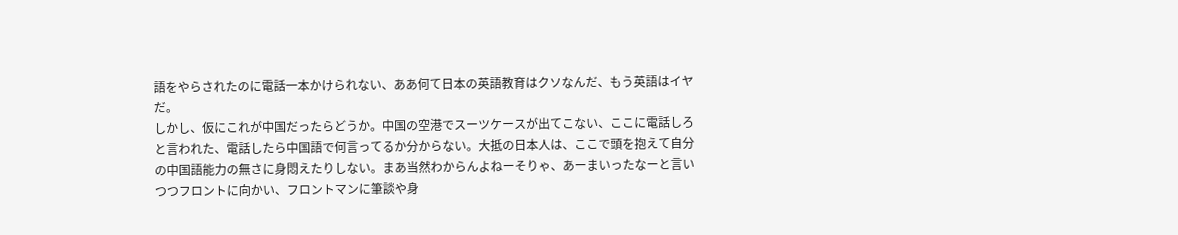語をやらされたのに電話一本かけられない、ああ何て日本の英語教育はクソなんだ、もう英語はイヤだ。
しかし、仮にこれが中国だったらどうか。中国の空港でスーツケースが出てこない、ここに電話しろと言われた、電話したら中国語で何言ってるか分からない。大抵の日本人は、ここで頭を抱えて自分の中国語能力の無さに身悶えたりしない。まあ当然わからんよねーそりゃ、あーまいったなーと言いつつフロントに向かい、フロントマンに筆談や身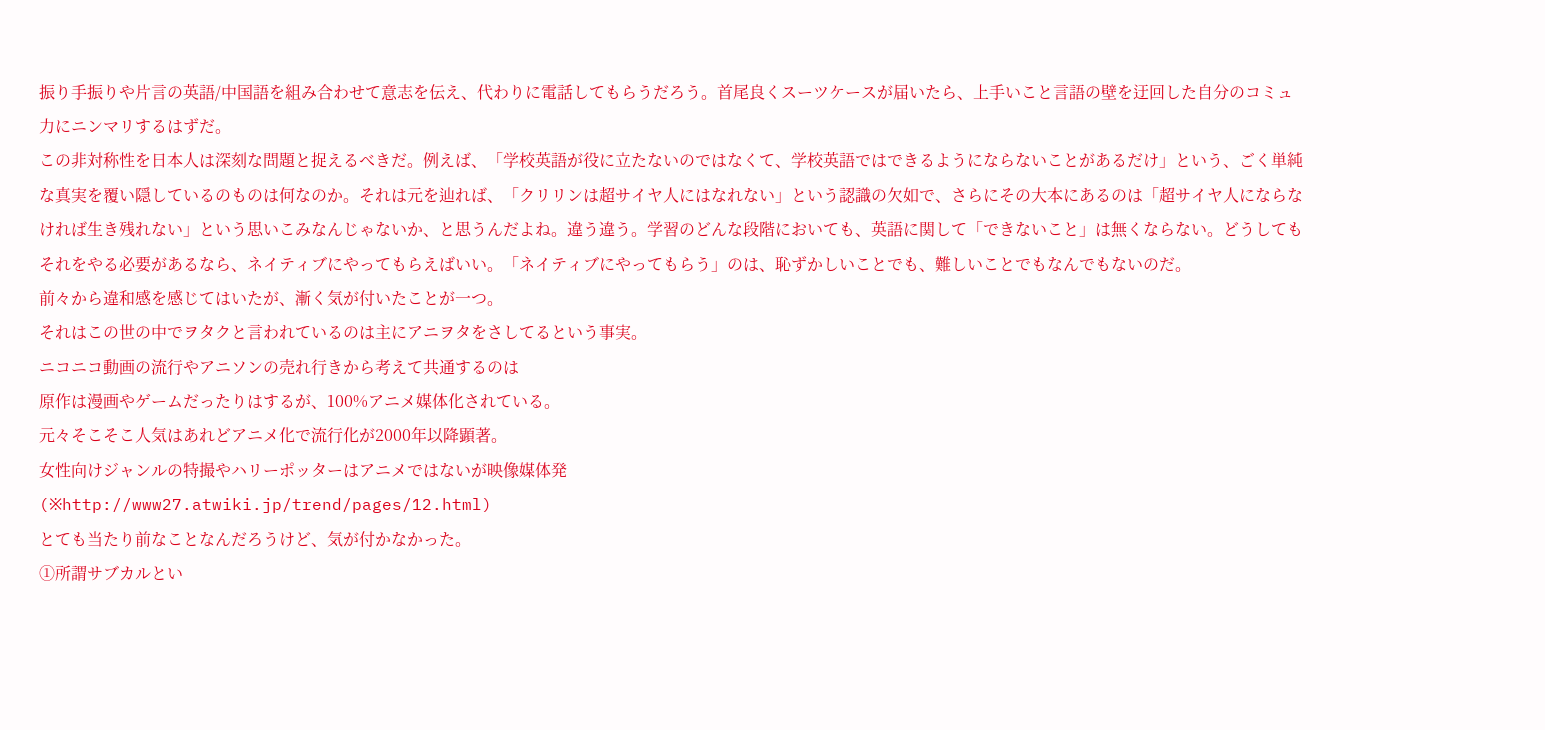振り手振りや片言の英語/中国語を組み合わせて意志を伝え、代わりに電話してもらうだろう。首尾良くスーツケースが届いたら、上手いこと言語の壁を迂回した自分のコミュ力にニンマリするはずだ。
この非対称性を日本人は深刻な問題と捉えるべきだ。例えば、「学校英語が役に立たないのではなくて、学校英語ではできるようにならないことがあるだけ」という、ごく単純な真実を覆い隠しているのものは何なのか。それは元を辿れば、「クリリンは超サイヤ人にはなれない」という認識の欠如で、さらにその大本にあるのは「超サイヤ人にならなければ生き残れない」という思いこみなんじゃないか、と思うんだよね。違う違う。学習のどんな段階においても、英語に関して「できないこと」は無くならない。どうしてもそれをやる必要があるなら、ネイティブにやってもらえばいい。「ネイティブにやってもらう」のは、恥ずかしいことでも、難しいことでもなんでもないのだ。
前々から違和感を感じてはいたが、漸く気が付いたことが一つ。
それはこの世の中でヲタクと言われているのは主にアニヲタをさしてるという事実。
ニコニコ動画の流行やアニソンの売れ行きから考えて共通するのは
原作は漫画やゲームだったりはするが、100%アニメ媒体化されている。
元々そこそこ人気はあれどアニメ化で流行化が2000年以降顕著。
女性向けジャンルの特撮やハリーポッターはアニメではないが映像媒体発
(※http://www27.atwiki.jp/trend/pages/12.html)
とても当たり前なことなんだろうけど、気が付かなかった。
①所謂サブカルとい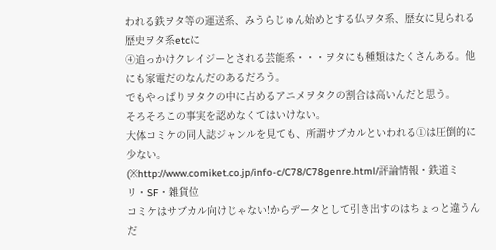われる鉄ヲタ等の運送系、みうらじゅん始めとする仏ヲタ系、歴女に見られる歴史ヲタ系etcに
④追っかけクレイジーとされる芸能系・・・ヲタにも種類はたくさんある。他にも家電だのなんだのあるだろう。
でもやっぱりヲタクの中に占めるアニメヲタクの割合は高いんだと思う。
そろそろこの事実を認めなくてはいけない。
大体コミケの同人誌ジャンルを見ても、所謂サブカルといわれる①は圧倒的に少ない。
(※http://www.comiket.co.jp/info-c/C78/C78genre.html/評論情報・鉄道ミリ・SF・雑貨位
コミケはサブカル向けじゃない!からデータとして引き出すのはちょっと違うんだ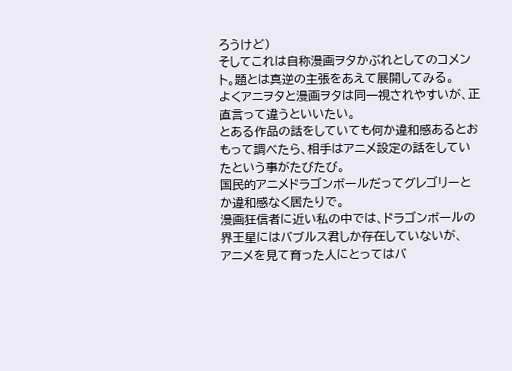ろうけど)
そしてこれは自称漫画ヲタかぶれとしてのコメント。題とは真逆の主張をあえて展開してみる。
よくアニヲタと漫画ヲタは同一視されやすいが、正直言って違うといいたい。
とある作品の話をしていても何か違和感あるとおもって調べたら、相手はアニメ設定の話をしていたという事がたびたび。
国民的アニメドラゴンボールだってグレゴリーとか違和感なく居たりで。
漫画狂信者に近い私の中では、ドラゴンボールの界王星にはバブルス君しか存在していないが、
アニメを見て育った人にとってはバ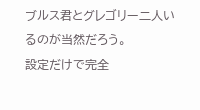ブルス君とグレゴリー二人いるのが当然だろう。
設定だけで完全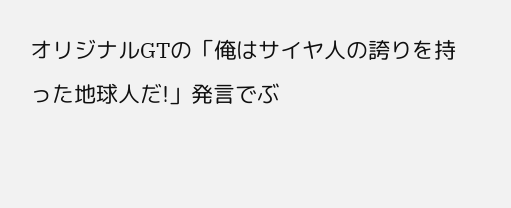オリジナルGTの「俺はサイヤ人の誇りを持った地球人だ!」発言でぶ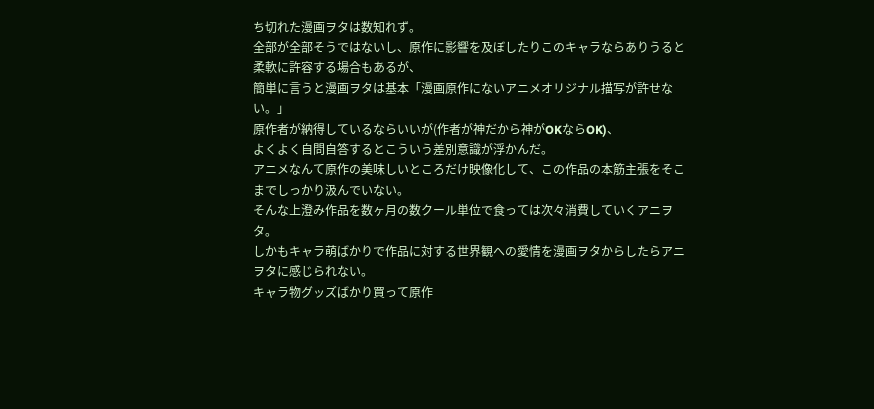ち切れた漫画ヲタは数知れず。
全部が全部そうではないし、原作に影響を及ぼしたりこのキャラならありうると柔軟に許容する場合もあるが、
簡単に言うと漫画ヲタは基本「漫画原作にないアニメオリジナル描写が許せない。」
原作者が納得しているならいいが(作者が神だから神がOKならOK)、
よくよく自問自答するとこういう差別意識が浮かんだ。
アニメなんて原作の美味しいところだけ映像化して、この作品の本筋主張をそこまでしっかり汲んでいない。
そんな上澄み作品を数ヶ月の数クール単位で食っては次々消費していくアニヲタ。
しかもキャラ萌ばかりで作品に対する世界観への愛情を漫画ヲタからしたらアニヲタに感じられない。
キャラ物グッズばかり買って原作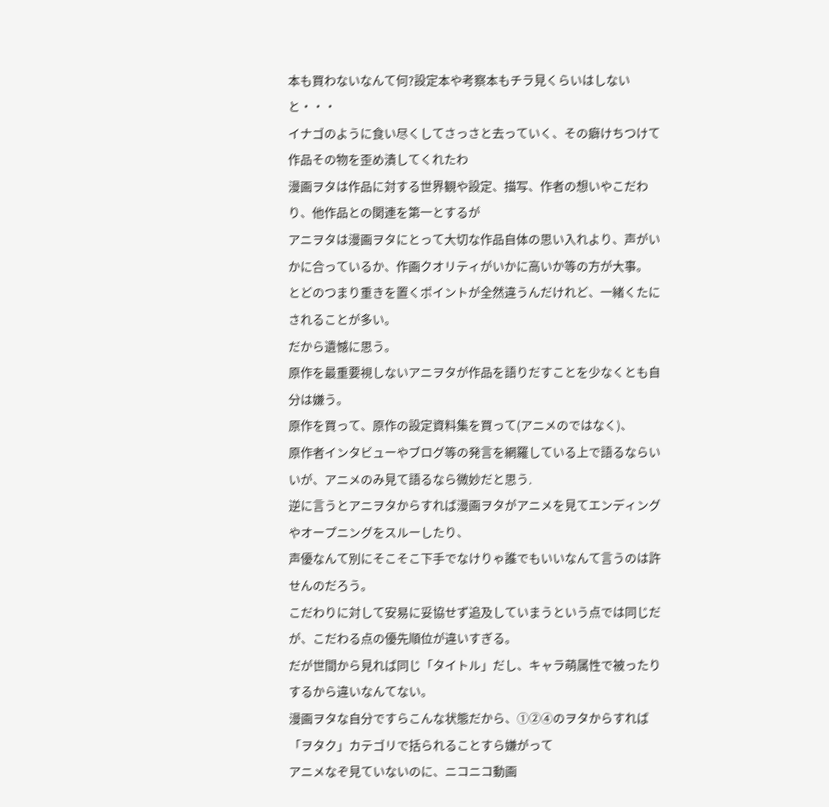本も買わないなんて何?設定本や考察本もチラ見くらいはしないと・・・
イナゴのように食い尽くしてさっさと去っていく、その癖けちつけて作品その物を歪め潰してくれたわ
漫画ヲタは作品に対する世界観や設定、描写、作者の想いやこだわり、他作品との関連を第一とするが
アニヲタは漫画ヲタにとって大切な作品自体の思い入れより、声がいかに合っているか、作画クオリティがいかに高いか等の方が大事。
とどのつまり重きを置くポイントが全然違うんだけれど、一緒くたにされることが多い。
だから遺憾に思う。
原作を最重要視しないアニヲタが作品を語りだすことを少なくとも自分は嫌う。
原作を買って、原作の設定資料集を買って(アニメのではなく)、
原作者インタビューやブログ等の発言を網羅している上で語るならいいが、アニメのみ見て語るなら微妙だと思う.
逆に言うとアニヲタからすれば漫画ヲタがアニメを見てエンディングやオープニングをスルーしたり、
声優なんて別にそこそこ下手でなけりゃ誰でもいいなんて言うのは許せんのだろう。
こだわりに対して安易に妥協せず追及していまうという点では同じだが、こだわる点の優先順位が違いすぎる。
だが世間から見れば同じ「タイトル」だし、キャラ萌属性で被ったりするから違いなんてない。
漫画ヲタな自分ですらこんな状態だから、①②④のヲタからすれば「ヲタク」カテゴリで括られることすら嫌がって
アニメなぞ見ていないのに、ニコニコ動画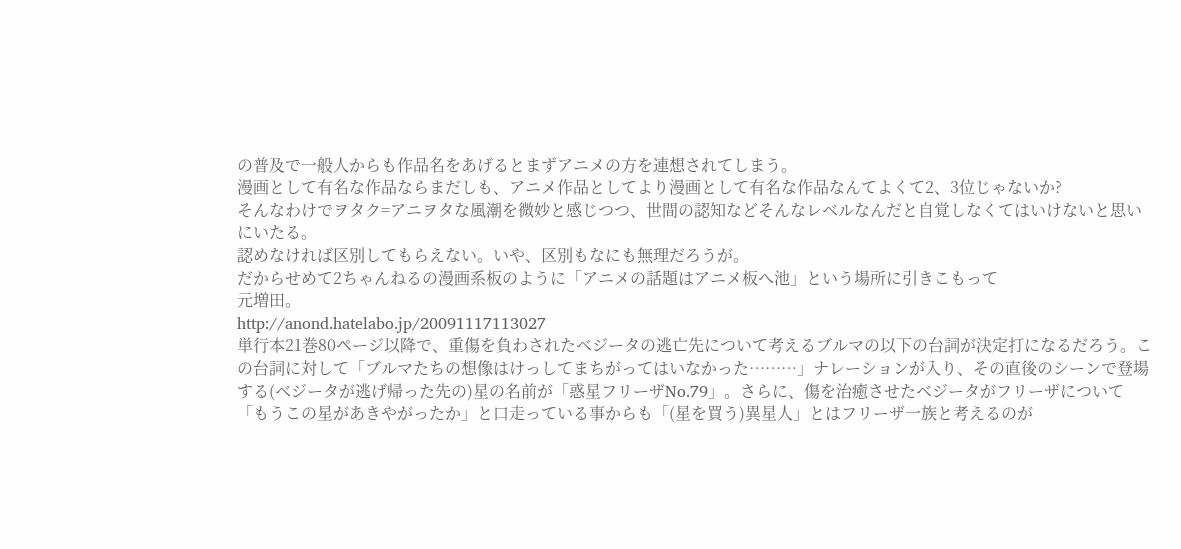の普及で一般人からも作品名をあげるとまずアニメの方を連想されてしまう。
漫画として有名な作品ならまだしも、アニメ作品としてより漫画として有名な作品なんてよくて2、3位じゃないか?
そんなわけでヲタク=アニヲタな風潮を微妙と感じつつ、世間の認知などそんなレベルなんだと自覚しなくてはいけないと思いにいたる。
認めなければ区別してもらえない。いや、区別もなにも無理だろうが。
だからせめて2ちゃんねるの漫画系板のように「アニメの話題はアニメ板へ池」という場所に引きこもって
元増田。
http://anond.hatelabo.jp/20091117113027
単行本21巻80ページ以降で、重傷を負わされたベジータの逃亡先について考えるブルマの以下の台詞が決定打になるだろう。この台詞に対して「ブルマたちの想像はけっしてまちがってはいなかった………」ナレーションが入り、その直後のシーンで登場する(ベジータが逃げ帰った先の)星の名前が「惑星フリーザNo.79」。さらに、傷を治癒させたベジータがフリーザについて「もうこの星があきやがったか」と口走っている事からも「(星を買う)異星人」とはフリーザ一族と考えるのが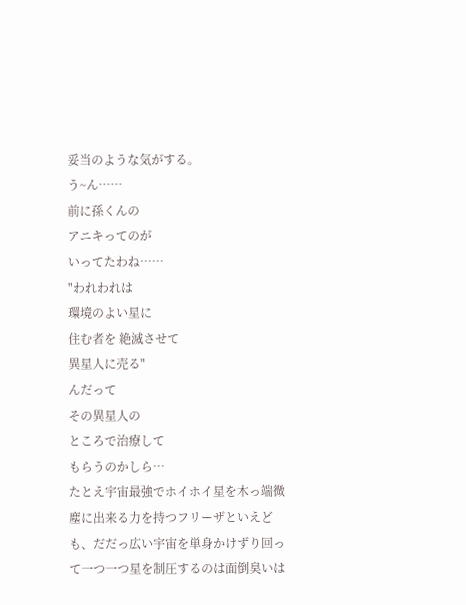妥当のような気がする。
う~ん……
前に孫くんの
アニキってのが
いってたわね……
"われわれは
環境のよい星に
住む者を 絶滅させて
異星人に売る"
んだって
その異星人の
ところで治療して
もらうのかしら…
たとえ宇宙最強でホイホイ星を木っ端微塵に出来る力を持つフリーザといえども、だだっ広い宇宙を単身かけずり回って一つ一つ星を制圧するのは面倒臭いは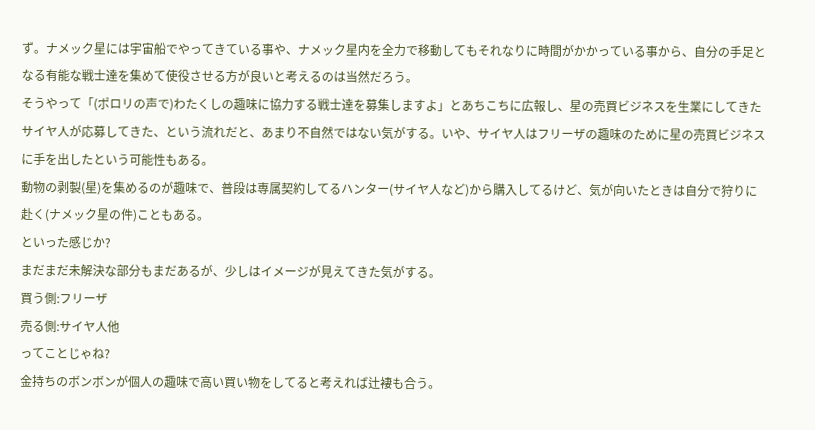ず。ナメック星には宇宙船でやってきている事や、ナメック星内を全力で移動してもそれなりに時間がかかっている事から、自分の手足となる有能な戦士達を集めて使役させる方が良いと考えるのは当然だろう。
そうやって「(ポロリの声で)わたくしの趣味に協力する戦士達を募集しますよ」とあちこちに広報し、星の売買ビジネスを生業にしてきたサイヤ人が応募してきた、という流れだと、あまり不自然ではない気がする。いや、サイヤ人はフリーザの趣味のために星の売買ビジネスに手を出したという可能性もある。
動物の剥製(星)を集めるのが趣味で、普段は専属契約してるハンター(サイヤ人など)から購入してるけど、気が向いたときは自分で狩りに赴く(ナメック星の件)こともある。
といった感じか?
まだまだ未解決な部分もまだあるが、少しはイメージが見えてきた気がする。
買う側:フリーザ
売る側:サイヤ人他
ってことじゃね?
金持ちのボンボンが個人の趣味で高い買い物をしてると考えれば辻褄も合う。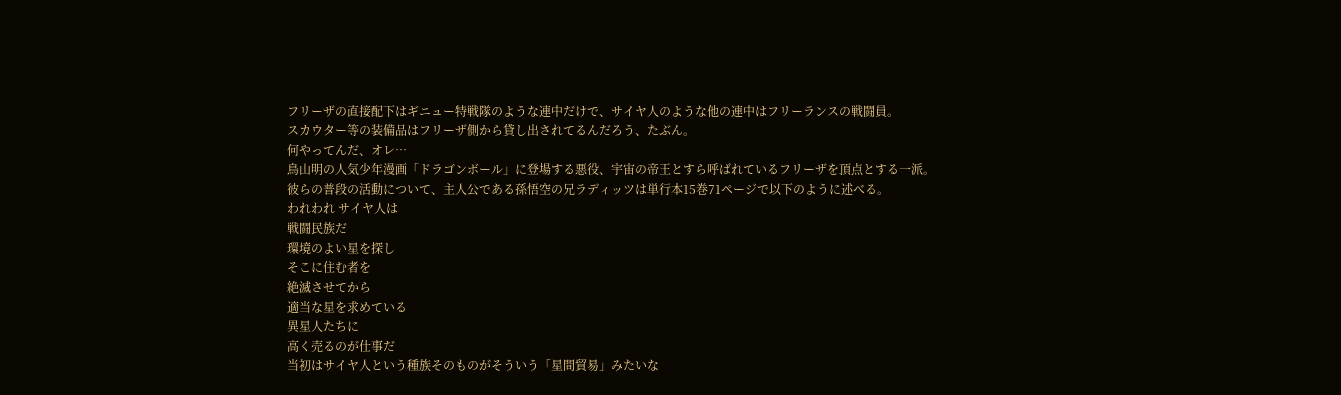フリーザの直接配下はギニュー特戦隊のような連中だけで、サイヤ人のような他の連中はフリーランスの戦闘員。
スカウター等の装備品はフリーザ側から貸し出されてるんだろう、たぶん。
何やってんだ、オレ…
鳥山明の人気少年漫画「ドラゴンボール」に登場する悪役、宇宙の帝王とすら呼ばれているフリーザを頂点とする一派。
彼らの普段の活動について、主人公である孫悟空の兄ラディッツは単行本15巻71ページで以下のように述べる。
われわれ サイヤ人は
戦闘民族だ
環境のよい星を探し
そこに住む者を
絶滅させてから
適当な星を求めている
異星人たちに
高く売るのが仕事だ
当初はサイヤ人という種族そのものがそういう「星間貿易」みたいな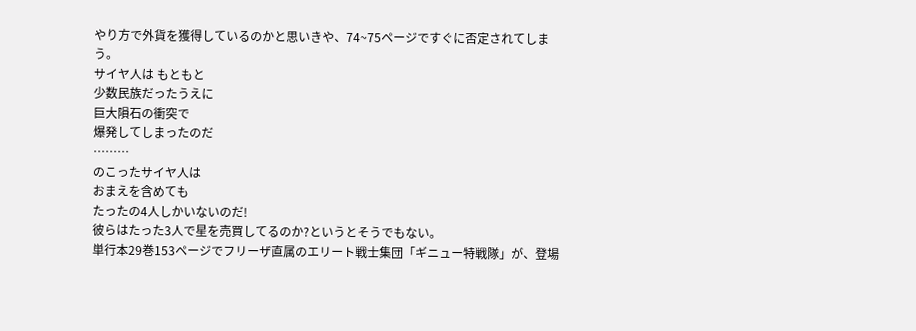やり方で外貨を獲得しているのかと思いきや、74~75ページですぐに否定されてしまう。
サイヤ人は もともと
少数民族だったうえに
巨大隕石の衝突で
爆発してしまったのだ
………
のこったサイヤ人は
おまえを含めても
たったの4人しかいないのだ!
彼らはたった3人で星を売買してるのか?というとそうでもない。
単行本29巻153ページでフリーザ直属のエリート戦士集団「ギニュー特戦隊」が、登場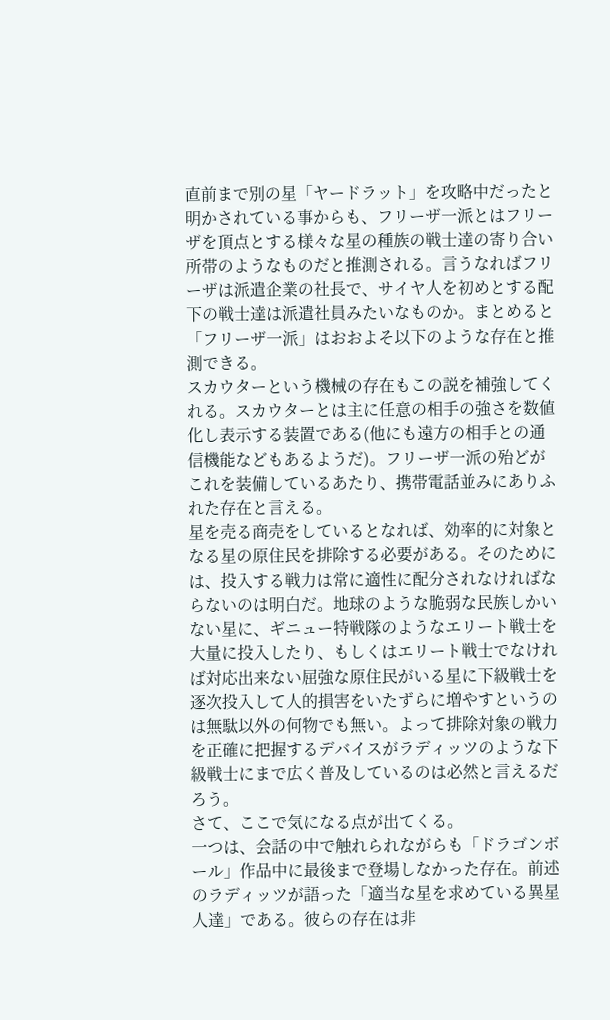直前まで別の星「ヤードラット」を攻略中だったと明かされている事からも、フリーザ一派とはフリーザを頂点とする様々な星の種族の戦士達の寄り合い所帯のようなものだと推測される。言うなればフリーザは派遣企業の社長で、サイヤ人を初めとする配下の戦士達は派遣社員みたいなものか。まとめると「フリーザ一派」はおおよそ以下のような存在と推測できる。
スカウターという機械の存在もこの説を補強してくれる。スカウターとは主に任意の相手の強さを数値化し表示する装置である(他にも遠方の相手との通信機能などもあるようだ)。フリーザ一派の殆どがこれを装備しているあたり、携帯電話並みにありふれた存在と言える。
星を売る商売をしているとなれば、効率的に対象となる星の原住民を排除する必要がある。そのためには、投入する戦力は常に適性に配分されなければならないのは明白だ。地球のような脆弱な民族しかいない星に、ギニュー特戦隊のようなエリート戦士を大量に投入したり、もしくはエリート戦士でなければ対応出来ない屈強な原住民がいる星に下級戦士を逐次投入して人的損害をいたずらに増やすというのは無駄以外の何物でも無い。よって排除対象の戦力を正確に把握するデバイスがラディッツのような下級戦士にまで広く普及しているのは必然と言えるだろう。
さて、ここで気になる点が出てくる。
一つは、会話の中で触れられながらも「ドラゴンボール」作品中に最後まで登場しなかった存在。前述のラディッツが語った「適当な星を求めている異星人達」である。彼らの存在は非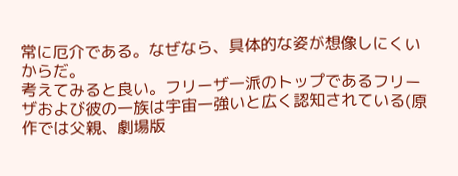常に厄介である。なぜなら、具体的な姿が想像しにくいからだ。
考えてみると良い。フリーザ一派のトップであるフリーザおよび彼の一族は宇宙一強いと広く認知されている(原作では父親、劇場版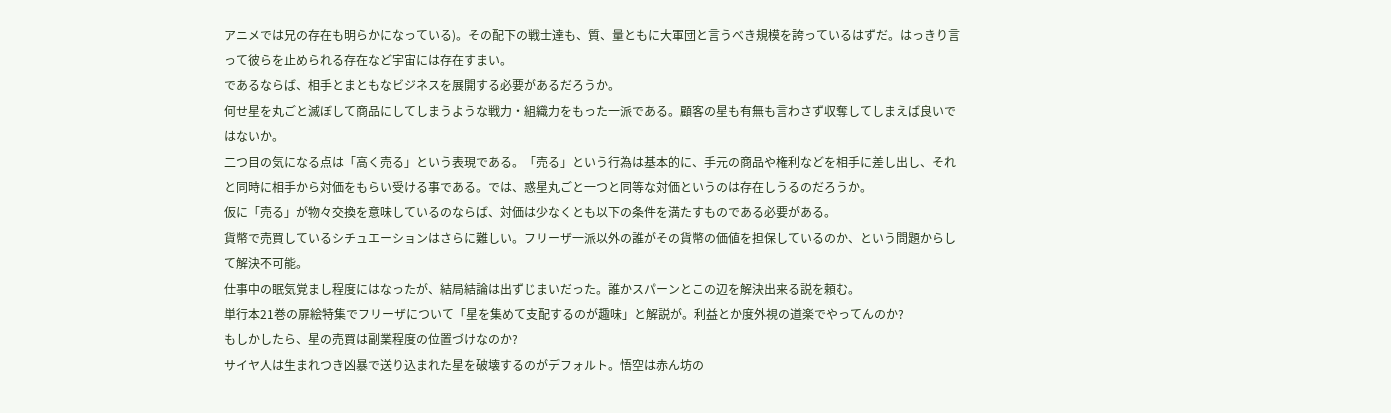アニメでは兄の存在も明らかになっている)。その配下の戦士達も、質、量ともに大軍団と言うべき規模を誇っているはずだ。はっきり言って彼らを止められる存在など宇宙には存在すまい。
であるならば、相手とまともなビジネスを展開する必要があるだろうか。
何せ星を丸ごと滅ぼして商品にしてしまうような戦力・組織力をもった一派である。顧客の星も有無も言わさず収奪してしまえば良いではないか。
二つ目の気になる点は「高く売る」という表現である。「売る」という行為は基本的に、手元の商品や権利などを相手に差し出し、それと同時に相手から対価をもらい受ける事である。では、惑星丸ごと一つと同等な対価というのは存在しうるのだろうか。
仮に「売る」が物々交換を意味しているのならば、対価は少なくとも以下の条件を満たすものである必要がある。
貨幣で売買しているシチュエーションはさらに難しい。フリーザ一派以外の誰がその貨幣の価値を担保しているのか、という問題からして解決不可能。
仕事中の眠気覚まし程度にはなったが、結局結論は出ずじまいだった。誰かスパーンとこの辺を解決出来る説を頼む。
単行本21巻の扉絵特集でフリーザについて「星を集めて支配するのが趣味」と解説が。利益とか度外視の道楽でやってんのか?
もしかしたら、星の売買は副業程度の位置づけなのか?
サイヤ人は生まれつき凶暴で送り込まれた星を破壊するのがデフォルト。悟空は赤ん坊の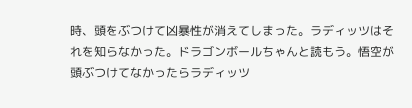時、頭をぶつけて凶暴性が消えてしまった。ラディッツはそれを知らなかった。ドラゴンボールちゃんと読もう。悟空が頭ぶつけてなかったらラディッツ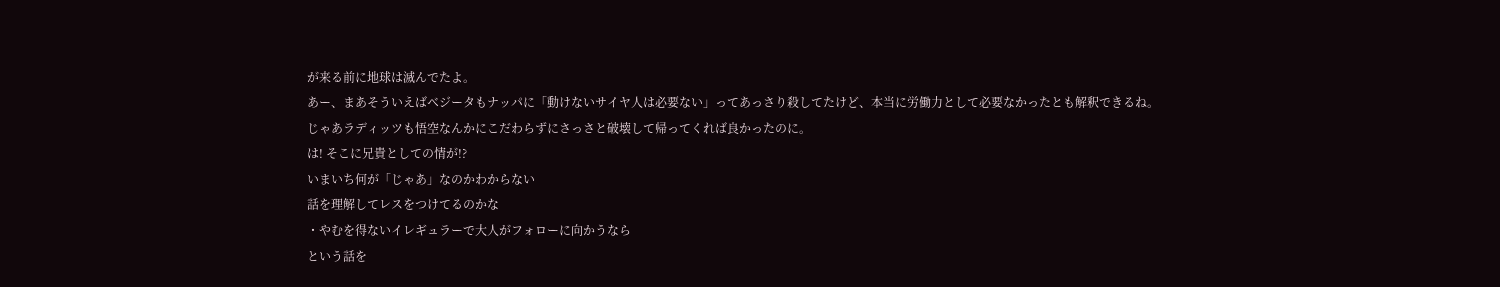が来る前に地球は滅んでたよ。
あー、まあそういえばベジータもナッパに「動けないサイヤ人は必要ない」ってあっさり殺してたけど、本当に労働力として必要なかったとも解釈できるね。
じゃあラディッツも悟空なんかにこだわらずにさっさと破壊して帰ってくれば良かったのに。
は! そこに兄貴としての情が!?
いまいち何が「じゃあ」なのかわからない
話を理解してレスをつけてるのかな
・やむを得ないイレギュラーで大人がフォローに向かうなら
という話を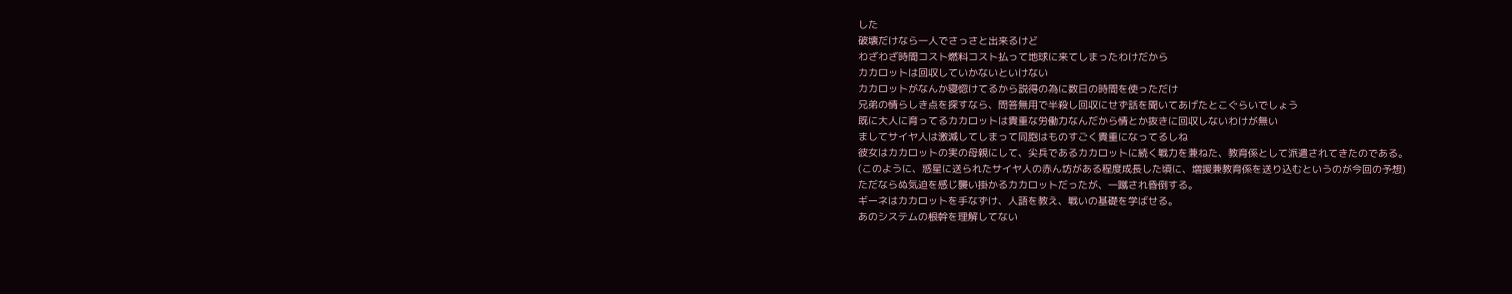した
破壊だけなら一人でさっさと出来るけど
わざわざ時間コスト燃料コスト払って地球に来てしまったわけだから
カカロットは回収していかないといけない
カカロットがなんか寝惚けてるから説得の為に数日の時間を使っただけ
兄弟の情らしき点を探すなら、問答無用で半殺し回収にせず話を聞いてあげたとこぐらいでしょう
既に大人に育ってるカカロットは貴重な労働力なんだから情とか抜きに回収しないわけが無い
ましてサイヤ人は激減してしまって同胞はものすごく貴重になってるしね
彼女はカカロットの実の母親にして、尖兵であるカカロットに続く戦力を兼ねた、教育係として派遣されてきたのである。
(このように、惑星に送られたサイヤ人の赤ん坊がある程度成長した頃に、増援兼教育係を送り込むというのが今回の予想)
ただならぬ気迫を感じ襲い掛かるカカロットだったが、一蹴され昏倒する。
ギーネはカカロットを手なずけ、人語を教え、戦いの基礎を学ばせる。
あのシステムの根幹を理解してない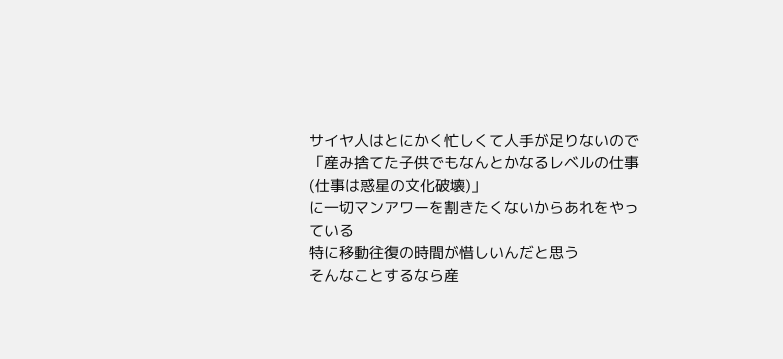サイヤ人はとにかく忙しくて人手が足りないので
「産み捨てた子供でもなんとかなるレベルの仕事(仕事は惑星の文化破壊)」
に一切マンアワーを割きたくないからあれをやっている
特に移動往復の時間が惜しいんだと思う
そんなことするなら産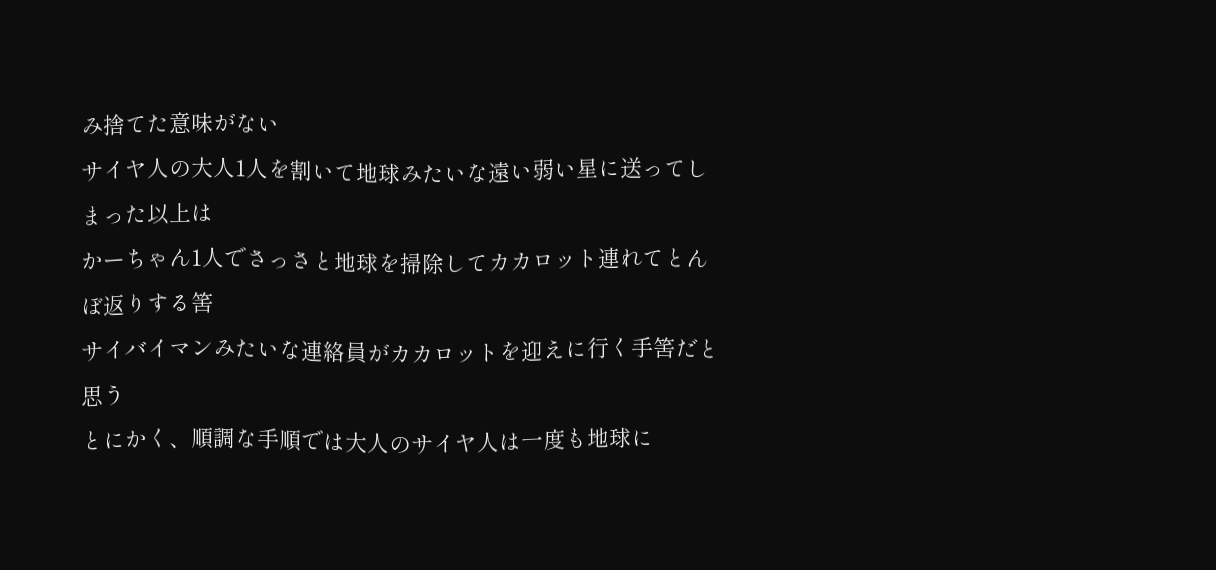み捨てた意味がない
サイヤ人の大人1人を割いて地球みたいな遠い弱い星に送ってしまった以上は
かーちゃん1人でさっさと地球を掃除してカカロット連れてとんぼ返りする筈
サイバイマンみたいな連絡員がカカロットを迎えに行く手筈だと思う
とにかく、順調な手順では大人のサイヤ人は一度も地球に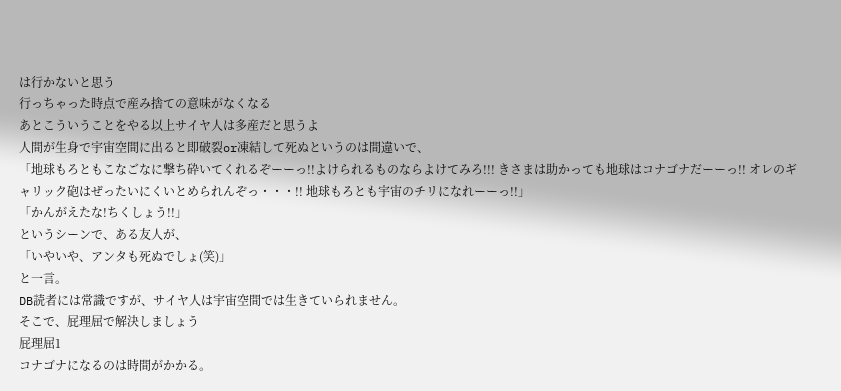は行かないと思う
行っちゃった時点で産み捨ての意味がなくなる
あとこういうことをやる以上サイヤ人は多産だと思うよ
人間が生身で宇宙空間に出ると即破裂or凍結して死ぬというのは間違いで、
「地球もろともこなごなに撃ち砕いてくれるぞーーっ!!よけられるものならよけてみろ!!! きさまは助かっても地球はコナゴナだーーっ!! オレのギャリック砲はぜったいにくいとめられんぞっ・・・!! 地球もろとも宇宙のチリになれーーっ!!」
「かんがえたな!ちくしょう!!」
というシーンで、ある友人が、
「いやいや、アンタも死ぬでしょ(笑)」
と一言。
DB読者には常識ですが、サイヤ人は宇宙空間では生きていられません。
そこで、屁理屈で解決しましょう
屁理屈1
コナゴナになるのは時間がかかる。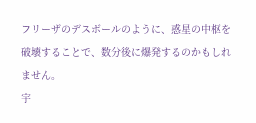フリーザのデスボールのように、惑星の中枢を破壊することで、数分後に爆発するのかもしれません。
宇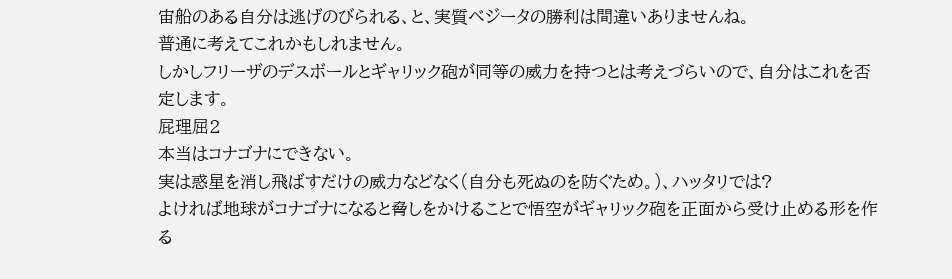宙船のある自分は逃げのびられる、と、実質ベジータの勝利は間違いありませんね。
普通に考えてこれかもしれません。
しかしフリーザのデスボールとギャリック砲が同等の威力を持つとは考えづらいので、自分はこれを否定します。
屁理屈2
本当はコナゴナにできない。
実は惑星を消し飛ばすだけの威力などなく(自分も死ぬのを防ぐため。)、ハッタリでは?
よければ地球がコナゴナになると脅しをかけることで悟空がギャリック砲を正面から受け止める形を作る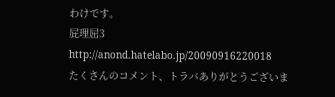わけです。
屁理屈3
http://anond.hatelabo.jp/20090916220018
たくさんのコメント、トラバありがとうございま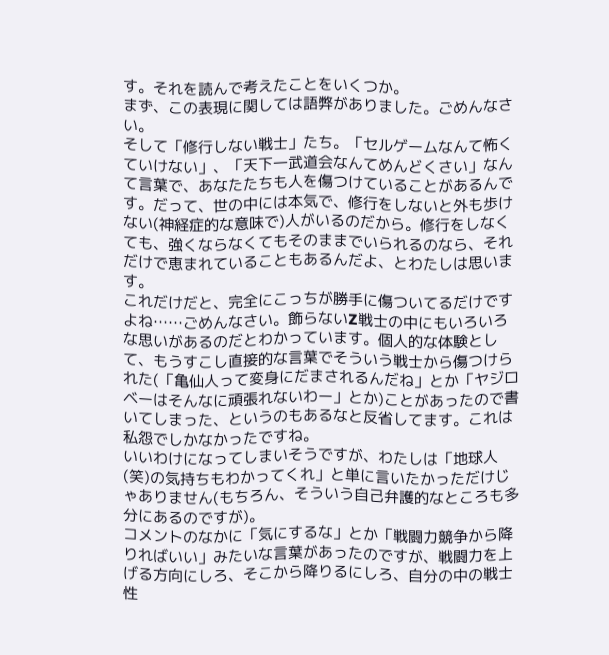す。それを読んで考えたことをいくつか。
まず、この表現に関しては語弊がありました。ごめんなさい。
そして「修行しない戦士」たち。「セルゲームなんて怖くていけない」、「天下一武道会なんてめんどくさい」なんて言葉で、あなたたちも人を傷つけていることがあるんです。だって、世の中には本気で、修行をしないと外も歩けない(神経症的な意味で)人がいるのだから。修行をしなくても、強くならなくてもそのままでいられるのなら、それだけで恵まれていることもあるんだよ、とわたしは思います。
これだけだと、完全にこっちが勝手に傷ついてるだけですよね……ごめんなさい。飾らないZ戦士の中にもいろいろな思いがあるのだとわかっています。個人的な体験として、もうすこし直接的な言葉でそういう戦士から傷つけられた(「亀仙人って変身にだまされるんだね」とか「ヤジロベーはそんなに頑張れないわー」とか)ことがあったので書いてしまった、というのもあるなと反省してます。これは私怨でしかなかったですね。
いいわけになってしまいそうですが、わたしは「地球人(笑)の気持ちもわかってくれ」と単に言いたかっただけじゃありません(もちろん、そういう自己弁護的なところも多分にあるのですが)。
コメントのなかに「気にするな」とか「戦闘力競争から降りればいい」みたいな言葉があったのですが、戦闘力を上げる方向にしろ、そこから降りるにしろ、自分の中の戦士性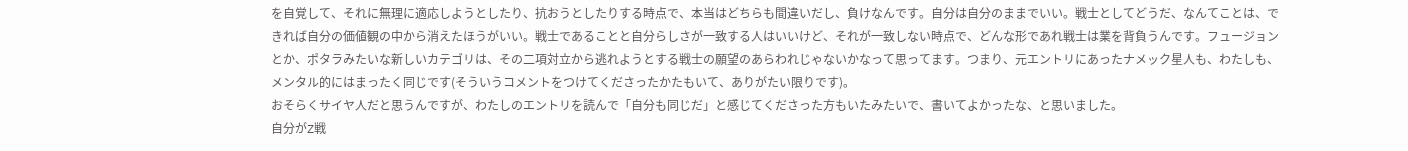を自覚して、それに無理に適応しようとしたり、抗おうとしたりする時点で、本当はどちらも間違いだし、負けなんです。自分は自分のままでいい。戦士としてどうだ、なんてことは、できれば自分の価値観の中から消えたほうがいい。戦士であることと自分らしさが一致する人はいいけど、それが一致しない時点で、どんな形であれ戦士は業を背負うんです。フュージョンとか、ポタラみたいな新しいカテゴリは、その二項対立から逃れようとする戦士の願望のあらわれじゃないかなって思ってます。つまり、元エントリにあったナメック星人も、わたしも、メンタル的にはまったく同じです(そういうコメントをつけてくださったかたもいて、ありがたい限りです)。
おそらくサイヤ人だと思うんですが、わたしのエントリを読んで「自分も同じだ」と感じてくださった方もいたみたいで、書いてよかったな、と思いました。
自分がZ戦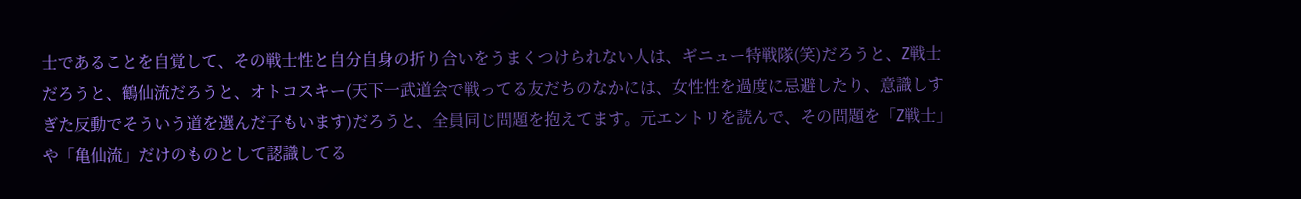士であることを自覚して、その戦士性と自分自身の折り合いをうまくつけられない人は、ギニュー特戦隊(笑)だろうと、Z戦士だろうと、鶴仙流だろうと、オトコスキー(天下一武道会で戦ってる友だちのなかには、女性性を過度に忌避したり、意識しすぎた反動でそういう道を選んだ子もいます)だろうと、全員同じ問題を抱えてます。元エントリを読んで、その問題を「Z戦士」や「亀仙流」だけのものとして認識してる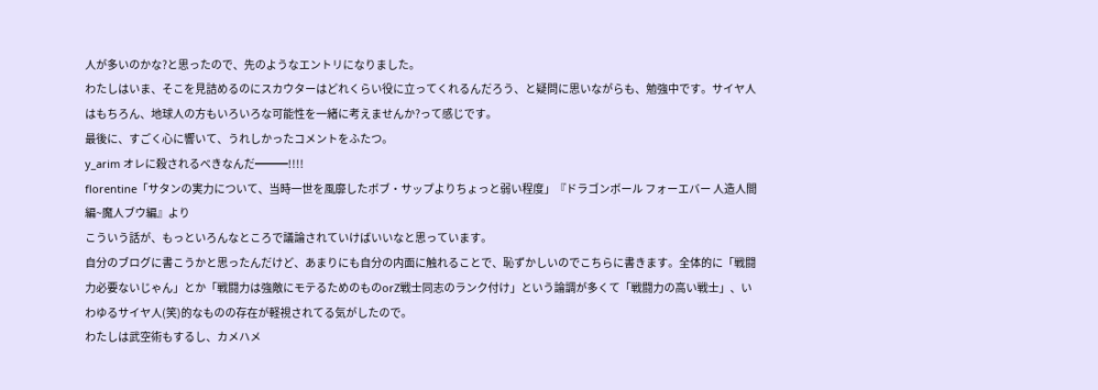人が多いのかな?と思ったので、先のようなエントリになりました。
わたしはいま、そこを見詰めるのにスカウターはどれくらい役に立ってくれるんだろう、と疑問に思いながらも、勉強中です。サイヤ人はもちろん、地球人の方もいろいろな可能性を一緒に考えませんか?って感じです。
最後に、すごく心に響いて、うれしかったコメントをふたつ。
y_arim オレに殺されるべきなんだ━━━!!!!
florentine「サタンの実力について、当時一世を風靡したボブ・サップよりちょっと弱い程度」『ドラゴンボール フォーエバー 人造人間編~魔人ブウ編』より
こういう話が、もっといろんなところで議論されていけばいいなと思っています。
自分のブログに書こうかと思ったんだけど、あまりにも自分の内面に触れることで、恥ずかしいのでこちらに書きます。全体的に「戦闘力必要ないじゃん」とか「戦闘力は強敵にモテるためのものorZ戦士同志のランク付け」という論調が多くて「戦闘力の高い戦士」、いわゆるサイヤ人(笑)的なものの存在が軽視されてる気がしたので。
わたしは武空術もするし、カメハメ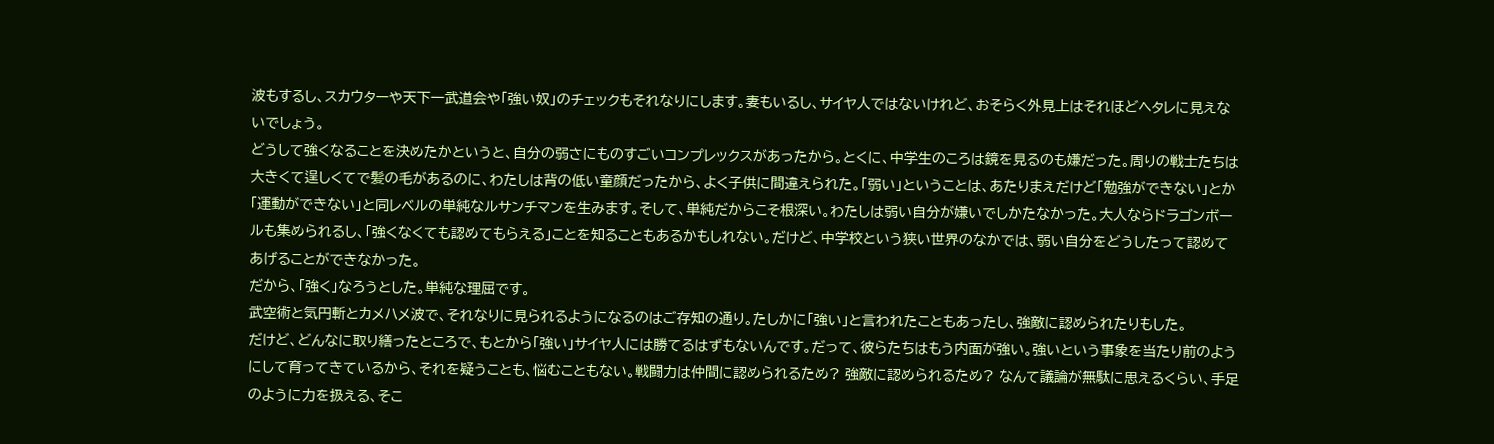波もするし、スカウターや天下一武道会や「強い奴」のチェックもそれなりにします。妻もいるし、サイヤ人ではないけれど、おそらく外見上はそれほどヘタレに見えないでしょう。
どうして強くなることを決めたかというと、自分の弱さにものすごいコンプレックスがあったから。とくに、中学生のころは鏡を見るのも嫌だった。周りの戦士たちは大きくて逞しくてで髪の毛があるのに、わたしは背の低い童顔だったから、よく子供に間違えられた。「弱い」ということは、あたりまえだけど「勉強ができない」とか「運動ができない」と同レベルの単純なルサンチマンを生みます。そして、単純だからこそ根深い。わたしは弱い自分が嫌いでしかたなかった。大人ならドラゴンボールも集められるし、「強くなくても認めてもらえる」ことを知ることもあるかもしれない。だけど、中学校という狭い世界のなかでは、弱い自分をどうしたって認めてあげることができなかった。
だから、「強く」なろうとした。単純な理屈です。
武空術と気円斬とカメハメ波で、それなりに見られるようになるのはご存知の通り。たしかに「強い」と言われたこともあったし、強敵に認められたりもした。
だけど、どんなに取り繕ったところで、もとから「強い」サイヤ人には勝てるはずもないんです。だって、彼らたちはもう内面が強い。強いという事象を当たり前のようにして育ってきているから、それを疑うことも、悩むこともない。戦闘力は仲間に認められるため? 強敵に認められるため? なんて議論が無駄に思えるくらい、手足のように力を扱える、そこ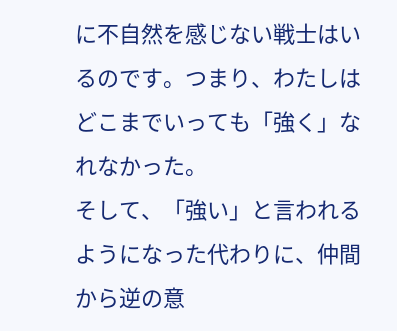に不自然を感じない戦士はいるのです。つまり、わたしはどこまでいっても「強く」なれなかった。
そして、「強い」と言われるようになった代わりに、仲間から逆の意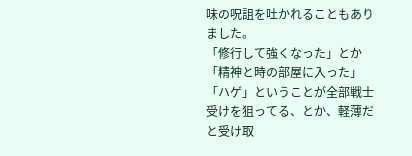味の呪詛を吐かれることもありました。
「修行して強くなった」とか「精神と時の部屋に入った」「ハゲ」ということが全部戦士受けを狙ってる、とか、軽薄だと受け取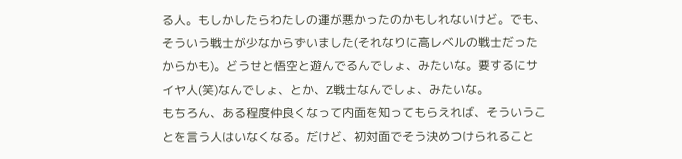る人。もしかしたらわたしの運が悪かったのかもしれないけど。でも、そういう戦士が少なからずいました(それなりに高レベルの戦士だったからかも)。どうせと悟空と遊んでるんでしょ、みたいな。要するにサイヤ人(笑)なんでしょ、とか、Z戦士なんでしょ、みたいな。
もちろん、ある程度仲良くなって内面を知ってもらえれば、そういうことを言う人はいなくなる。だけど、初対面でそう決めつけられること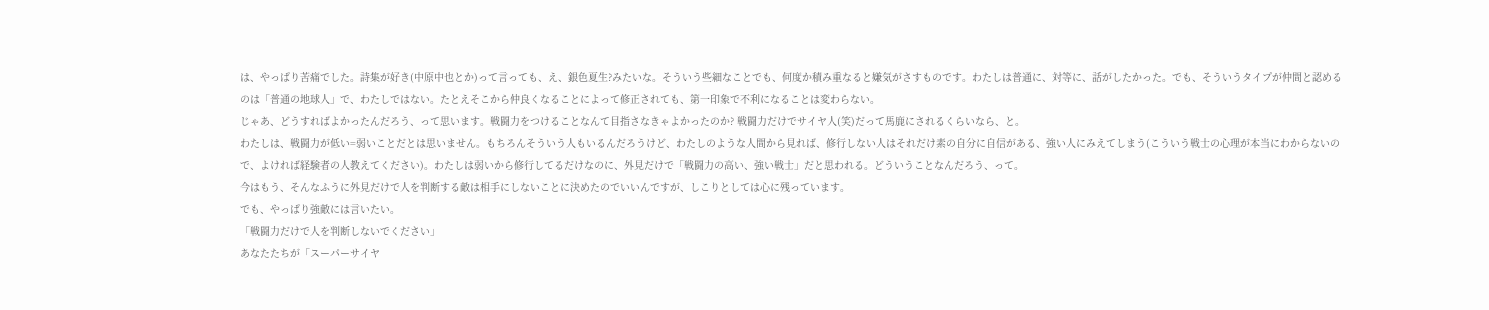は、やっぱり苦痛でした。詩集が好き(中原中也とか)って言っても、え、銀色夏生?みたいな。そういう些細なことでも、何度か積み重なると嫌気がさすものです。わたしは普通に、対等に、話がしたかった。でも、そういうタイプが仲間と認めるのは「普通の地球人」で、わたしではない。たとえそこから仲良くなることによって修正されても、第一印象で不利になることは変わらない。
じゃあ、どうすればよかったんだろう、って思います。戦闘力をつけることなんて目指さなきゃよかったのか? 戦闘力だけでサイヤ人(笑)だって馬鹿にされるくらいなら、と。
わたしは、戦闘力が低い=弱いことだとは思いません。もちろんそういう人もいるんだろうけど、わたしのような人間から見れば、修行しない人はそれだけ素の自分に自信がある、強い人にみえてしまう(こういう戦士の心理が本当にわからないので、よければ経験者の人教えてください)。わたしは弱いから修行してるだけなのに、外見だけで「戦闘力の高い、強い戦士」だと思われる。どういうことなんだろう、って。
今はもう、そんなふうに外見だけで人を判断する敵は相手にしないことに決めたのでいいんですが、しこりとしては心に残っています。
でも、やっぱり強敵には言いたい。
「戦闘力だけで人を判断しないでください」
あなたたちが「スーパーサイヤ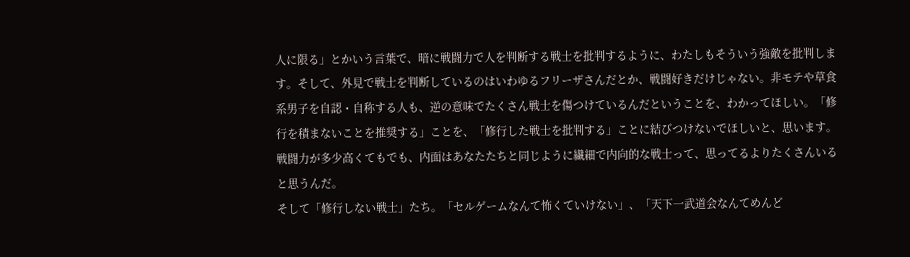人に限る」とかいう言葉で、暗に戦闘力で人を判断する戦士を批判するように、わたしもそういう強敵を批判します。そして、外見で戦士を判断しているのはいわゆるフリーザさんだとか、戦闘好きだけじゃない。非モテや草食系男子を自認・自称する人も、逆の意味でたくさん戦士を傷つけているんだということを、わかってほしい。「修行を積まないことを推奨する」ことを、「修行した戦士を批判する」ことに結びつけないでほしいと、思います。戦闘力が多少高くてもでも、内面はあなたたちと同じように繊細で内向的な戦士って、思ってるよりたくさんいると思うんだ。
そして「修行しない戦士」たち。「セルゲームなんて怖くていけない」、「天下一武道会なんてめんど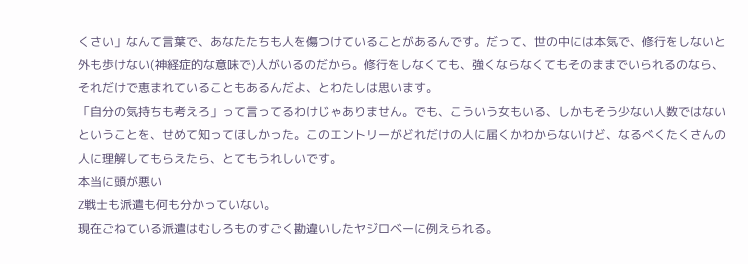くさい」なんて言葉で、あなたたちも人を傷つけていることがあるんです。だって、世の中には本気で、修行をしないと外も歩けない(神経症的な意味で)人がいるのだから。修行をしなくても、強くならなくてもそのままでいられるのなら、それだけで恵まれていることもあるんだよ、とわたしは思います。
「自分の気持ちも考えろ」って言ってるわけじゃありません。でも、こういう女もいる、しかもそう少ない人数ではないということを、せめて知ってほしかった。このエントリーがどれだけの人に届くかわからないけど、なるべくたくさんの人に理解してもらえたら、とてもうれしいです。
本当に頭が悪い
Z戦士も派遣も何も分かっていない。
現在ごねている派遣はむしろものすごく勘違いしたヤジロベーに例えられる。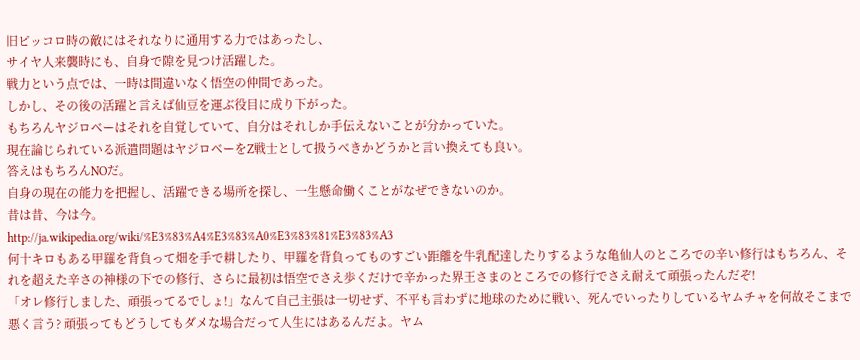旧ピッコロ時の敵にはそれなりに通用する力ではあったし、
サイヤ人来襲時にも、自身で隙を見つけ活躍した。
戦力という点では、一時は間違いなく悟空の仲間であった。
しかし、その後の活躍と言えば仙豆を運ぶ役目に成り下がった。
もちろんヤジロベーはそれを自覚していて、自分はそれしか手伝えないことが分かっていた。
現在論じられている派遣問題はヤジロベーをZ戦士として扱うべきかどうかと言い換えても良い。
答えはもちろんNOだ。
自身の現在の能力を把握し、活躍できる場所を探し、一生懸命働くことがなぜできないのか。
昔は昔、今は今。
http://ja.wikipedia.org/wiki/%E3%83%A4%E3%83%A0%E3%83%81%E3%83%A3
何十キロもある甲羅を背負って畑を手で耕したり、甲羅を背負ってものすごい距離を牛乳配達したりするような亀仙人のところでの辛い修行はもちろん、それを超えた辛さの神様の下での修行、さらに最初は悟空でさえ歩くだけで辛かった界王さまのところでの修行でさえ耐えて頑張ったんだぞ!
「オレ修行しました、頑張ってるでしょ!」なんて自己主張は一切せず、不平も言わずに地球のために戦い、死んでいったりしているヤムチャを何故そこまで悪く言う? 頑張ってもどうしてもダメな場合だって人生にはあるんだよ。ヤム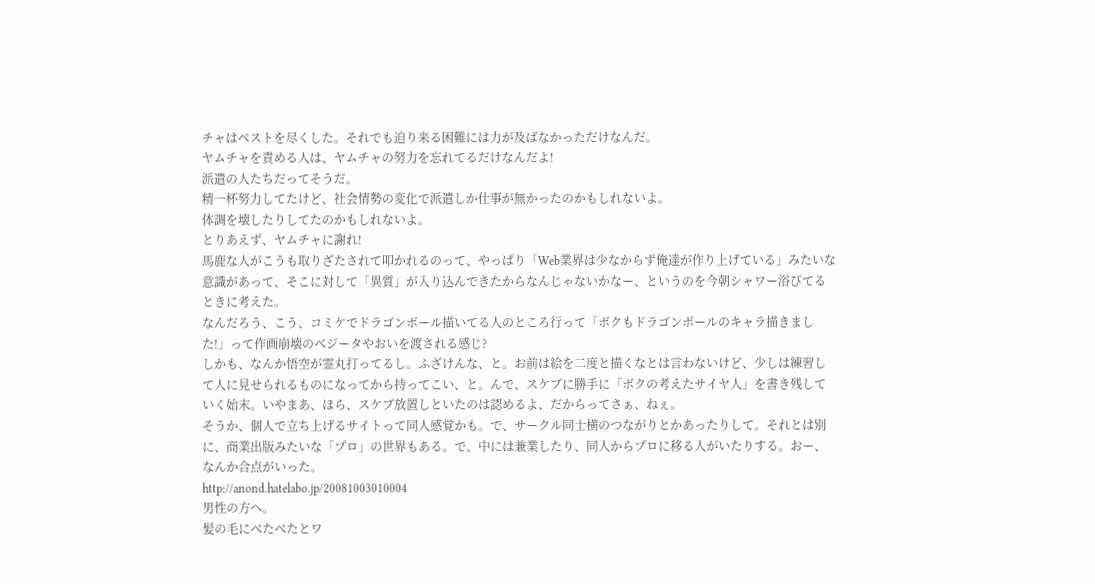チャはベストを尽くした。それでも迫り来る困難には力が及ばなかっただけなんだ。
ヤムチャを責める人は、ヤムチャの努力を忘れてるだけなんだよ!
派遣の人たちだってそうだ。
精一杯努力してたけど、社会情勢の変化で派遣しか仕事が無かったのかもしれないよ。
体調を壊したりしてたのかもしれないよ。
とりあえず、ヤムチャに謝れ!
馬鹿な人がこうも取りざたされて叩かれるのって、やっぱり「Web業界は少なからず俺達が作り上げている」みたいな意識があって、そこに対して「異質」が入り込んできたからなんじゃないかなー、というのを今朝シャワー浴びてるときに考えた。
なんだろう、こう、コミケでドラゴンボール描いてる人のところ行って「ボクもドラゴンボールのキャラ描きました!」って作画崩壊のベジータやおいを渡される感じ?
しかも、なんか悟空が霊丸打ってるし。ふざけんな、と。お前は絵を二度と描くなとは言わないけど、少しは練習して人に見せられるものになってから持ってこい、と。んで、スケブに勝手に「ボクの考えたサイヤ人」を書き残していく始末。いやまあ、ほら、スケブ放置しといたのは認めるよ、だからってさぁ、ねぇ。
そうか、個人で立ち上げるサイトって同人感覚かも。で、サークル同士横のつながりとかあったりして。それとは別に、商業出版みたいな「プロ」の世界もある。で、中には兼業したり、同人からプロに移る人がいたりする。おー、なんか合点がいった。
http://anond.hatelabo.jp/20081003010004
男性の方へ。
髪の毛にべたべたとワ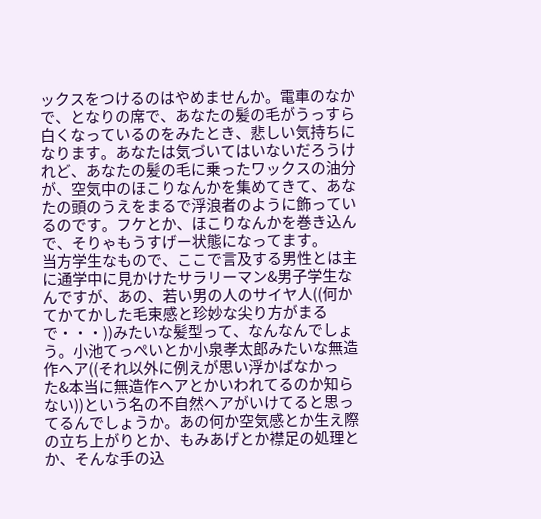ックスをつけるのはやめませんか。電車のなかで、となりの席で、あなたの髪の毛がうっすら白くなっているのをみたとき、悲しい気持ちになります。あなたは気づいてはいないだろうけれど、あなたの髪の毛に乗ったワックスの油分が、空気中のほこりなんかを集めてきて、あなたの頭のうえをまるで浮浪者のように飾っているのです。フケとか、ほこりなんかを巻き込んで、そりゃもうすげー状態になってます。
当方学生なもので、ここで言及する男性とは主に通学中に見かけたサラリーマン&男子学生なんですが、あの、若い男の人のサイヤ人((何かてかてかした毛束感と珍妙な尖り方がまるで・・・))みたいな髪型って、なんなんでしょう。小池てっぺいとか小泉孝太郎みたいな無造作ヘア((それ以外に例えが思い浮かばなかった&本当に無造作ヘアとかいわれてるのか知らない))という名の不自然ヘアがいけてると思ってるんでしょうか。あの何か空気感とか生え際の立ち上がりとか、もみあげとか襟足の処理とか、そんな手の込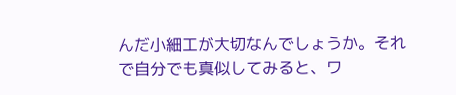んだ小細工が大切なんでしょうか。それで自分でも真似してみると、ワ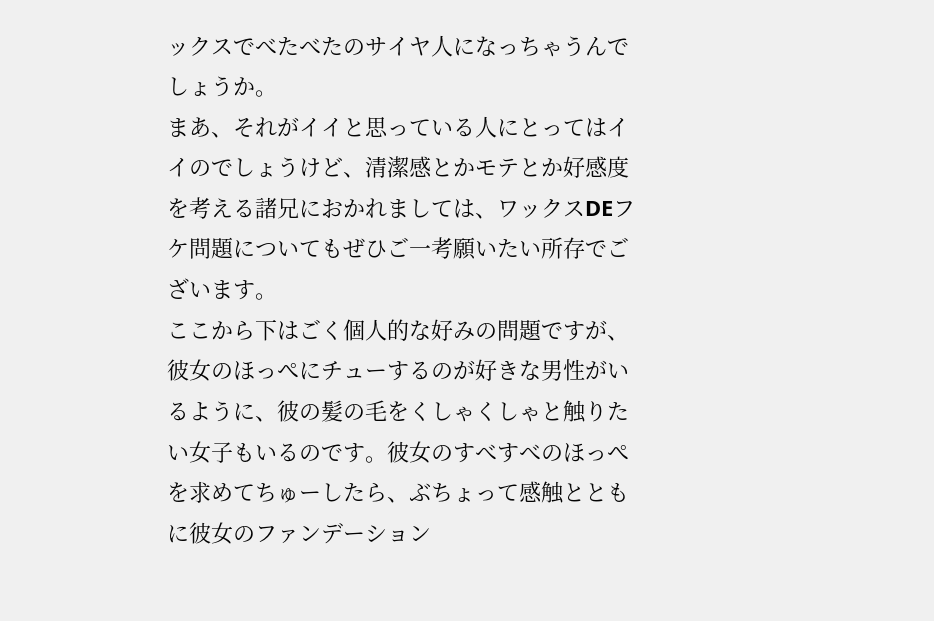ックスでべたべたのサイヤ人になっちゃうんでしょうか。
まあ、それがイイと思っている人にとってはイイのでしょうけど、清潔感とかモテとか好感度を考える諸兄におかれましては、ワックスDEフケ問題についてもぜひご一考願いたい所存でございます。
ここから下はごく個人的な好みの問題ですが、彼女のほっぺにチューするのが好きな男性がいるように、彼の髪の毛をくしゃくしゃと触りたい女子もいるのです。彼女のすべすべのほっぺを求めてちゅーしたら、ぶちょって感触とともに彼女のファンデーション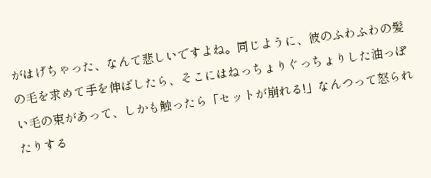がはげちゃった、なんて悲しいですよね。同じように、彼のふわふわの髪の毛を求めて手を伸ばしたら、そこにはねっちょりぐっちょりした油っぽい毛の束があって、しかも触ったら「セットが崩れる!」なんつって怒られたりする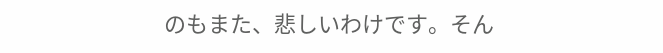のもまた、悲しいわけです。そん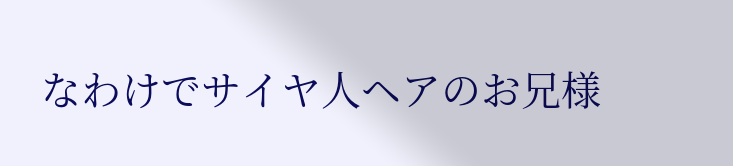なわけでサイヤ人ヘアのお兄様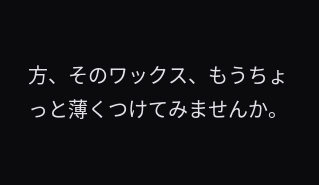方、そのワックス、もうちょっと薄くつけてみませんか。